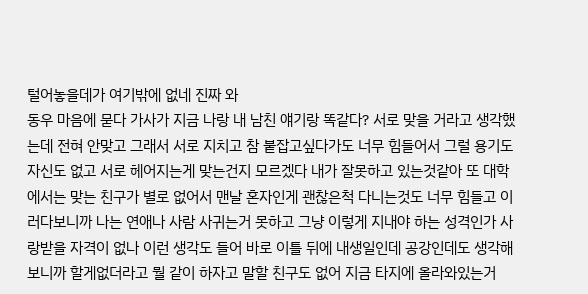털어놓을데가 여기밖에 없네 진짜 와
동우 마음에 묻다 가사가 지금 나랑 내 남친 얘기랑 똑같다? 서로 맞을 거라고 생각했는데 전혀 안맞고 그래서 서로 지치고 참 붙잡고싶다가도 너무 힘들어서 그럴 용기도 자신도 없고 서로 헤어지는게 맞는건지 모르겠다 내가 잘못하고 있는것같아 또 대학에서는 맞는 친구가 별로 없어서 맨날 혼자인게 괜찮은척 다니는것도 너무 힘들고 이러다보니까 나는 연애나 사람 사귀는거 못하고 그냥 이렇게 지내야 하는 성격인가 사랑받을 자격이 없나 이런 생각도 들어 바로 이틀 뒤에 내생일인데 공강인데도 생각해보니까 할게없더라고 뭘 같이 하자고 말할 친구도 없어 지금 타지에 올라와있는거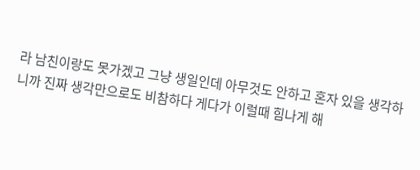라 남친이랑도 못가겠고 그냥 생일인데 아무것도 안하고 혼자 있을 생각하니까 진짜 생각만으로도 비참하다 게다가 이럴때 힘나게 해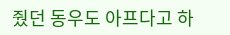줬던 동우도 아프다고 하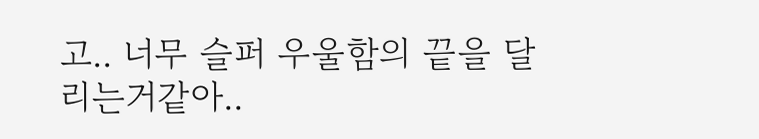고.. 너무 슬퍼 우울함의 끝을 달리는거같아..